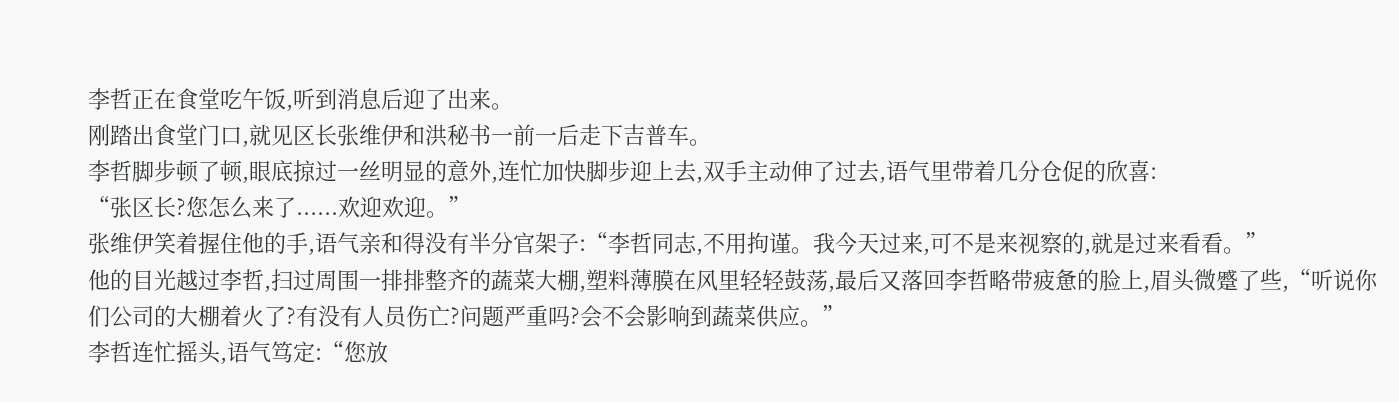李哲正在食堂吃午饭,听到消息后迎了出来。
刚踏出食堂门口,就见区长张维伊和洪秘书一前一后走下吉普车。
李哲脚步顿了顿,眼底掠过一丝明显的意外,连忙加快脚步迎上去,双手主动伸了过去,语气里带着几分仓促的欣喜:
“张区长?您怎么来了......欢迎欢迎。”
张维伊笑着握住他的手,语气亲和得没有半分官架子:“李哲同志,不用拘谨。我今天过来,可不是来视察的,就是过来看看。”
他的目光越过李哲,扫过周围一排排整齐的蔬菜大棚,塑料薄膜在风里轻轻鼓荡,最后又落回李哲略带疲惫的脸上,眉头微蹙了些,“听说你们公司的大棚着火了?有没有人员伤亡?问题严重吗?会不会影响到蔬菜供应。”
李哲连忙摇头,语气笃定:“您放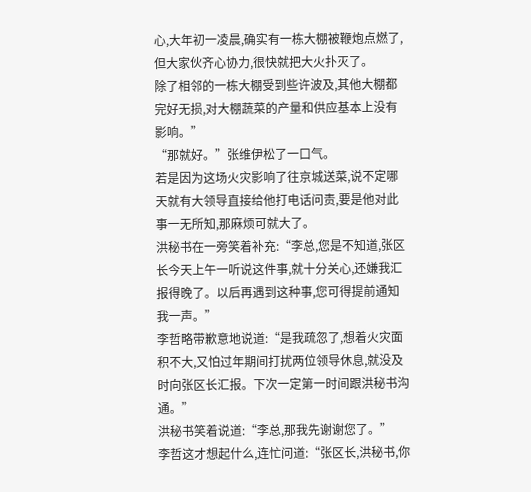心,大年初一凌晨,确实有一栋大棚被鞭炮点燃了,但大家伙齐心协力,很快就把大火扑灭了。
除了相邻的一栋大棚受到些许波及,其他大棚都完好无损,对大棚蔬菜的产量和供应基本上没有影响。”
“那就好。”张维伊松了一口气。
若是因为这场火灾影响了往京城送菜,说不定哪天就有大领导直接给他打电话问责,要是他对此事一无所知,那麻烦可就大了。
洪秘书在一旁笑着补充:“李总,您是不知道,张区长今天上午一听说这件事,就十分关心,还嫌我汇报得晚了。以后再遇到这种事,您可得提前通知我一声。”
李哲略带歉意地说道:“是我疏忽了,想着火灾面积不大,又怕过年期间打扰两位领导休息,就没及时向张区长汇报。下次一定第一时间跟洪秘书沟通。”
洪秘书笑着说道:“李总,那我先谢谢您了。”
李哲这才想起什么,连忙问道:“张区长,洪秘书,你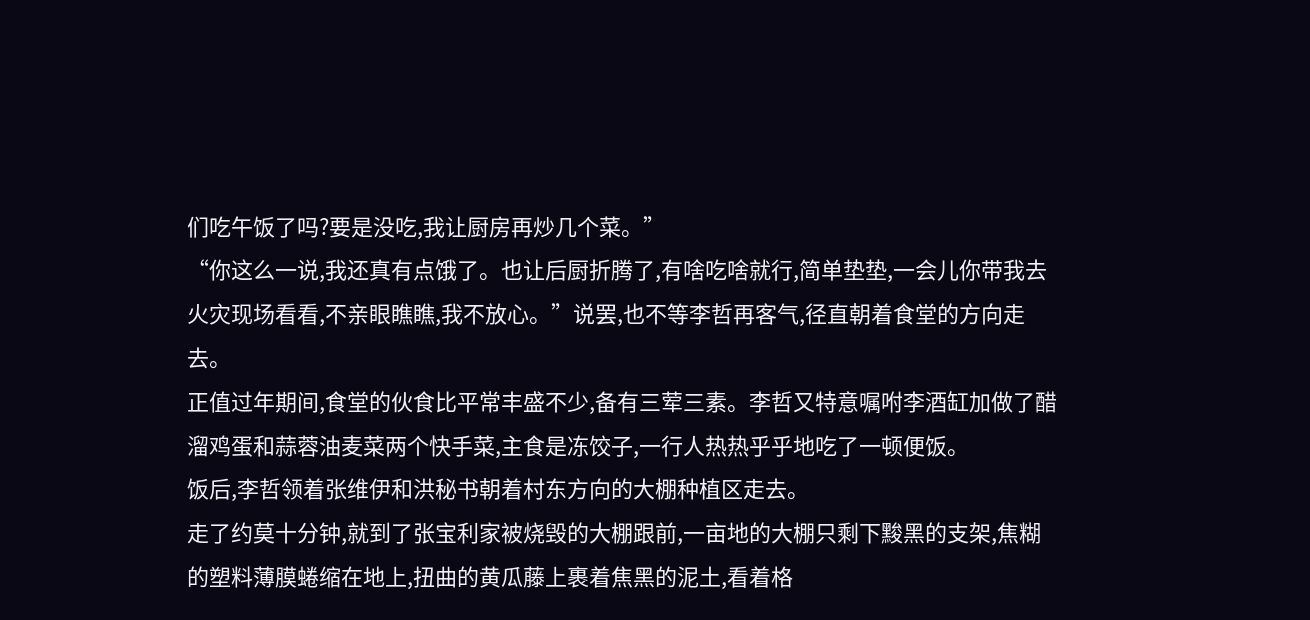们吃午饭了吗?要是没吃,我让厨房再炒几个菜。”
“你这么一说,我还真有点饿了。也让后厨折腾了,有啥吃啥就行,简单垫垫,一会儿你带我去火灾现场看看,不亲眼瞧瞧,我不放心。”说罢,也不等李哲再客气,径直朝着食堂的方向走去。
正值过年期间,食堂的伙食比平常丰盛不少,备有三荤三素。李哲又特意嘱咐李酒缸加做了醋溜鸡蛋和蒜蓉油麦菜两个快手菜,主食是冻饺子,一行人热热乎乎地吃了一顿便饭。
饭后,李哲领着张维伊和洪秘书朝着村东方向的大棚种植区走去。
走了约莫十分钟,就到了张宝利家被烧毁的大棚跟前,一亩地的大棚只剩下黢黑的支架,焦糊的塑料薄膜蜷缩在地上,扭曲的黄瓜藤上裹着焦黑的泥土,看着格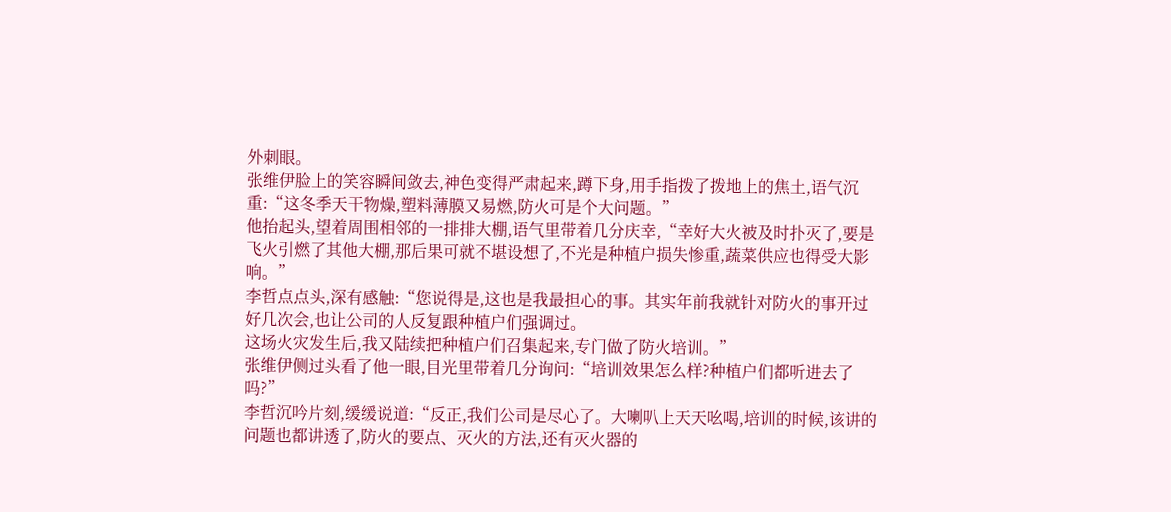外刺眼。
张维伊脸上的笑容瞬间敛去,神色变得严肃起来,蹲下身,用手指拨了拨地上的焦土,语气沉重:“这冬季天干物燥,塑料薄膜又易燃,防火可是个大问题。”
他抬起头,望着周围相邻的一排排大棚,语气里带着几分庆幸,“幸好大火被及时扑灭了,要是飞火引燃了其他大棚,那后果可就不堪设想了,不光是种植户损失惨重,蔬菜供应也得受大影响。”
李哲点点头,深有感触:“您说得是,这也是我最担心的事。其实年前我就针对防火的事开过好几次会,也让公司的人反复跟种植户们强调过。
这场火灾发生后,我又陆续把种植户们召集起来,专门做了防火培训。”
张维伊侧过头看了他一眼,目光里带着几分询问:“培训效果怎么样?种植户们都听进去了吗?”
李哲沉吟片刻,缓缓说道:“反正,我们公司是尽心了。大喇叭上天天吆喝,培训的时候,该讲的问题也都讲透了,防火的要点、灭火的方法,还有灭火器的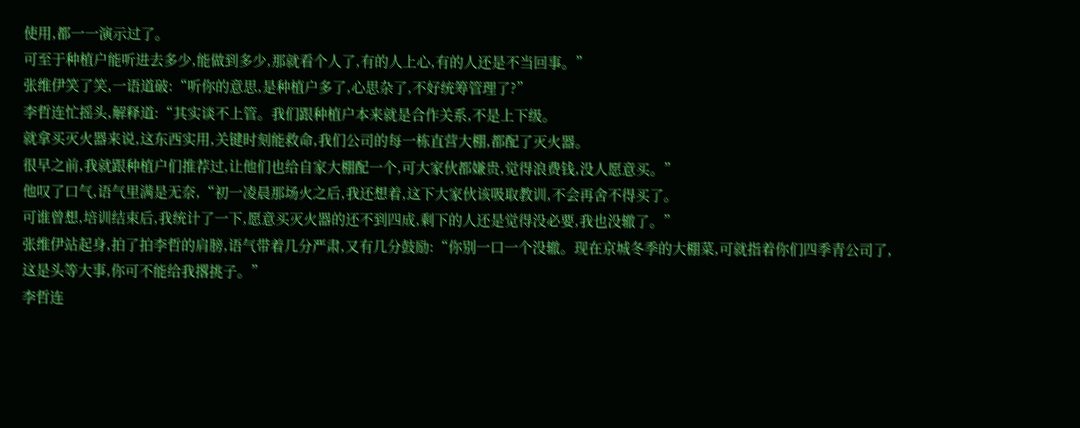使用,都一一演示过了。
可至于种植户能听进去多少,能做到多少,那就看个人了,有的人上心,有的人还是不当回事。”
张维伊笑了笑,一语道破:“听你的意思,是种植户多了,心思杂了,不好统筹管理了?”
李哲连忙摇头,解释道:“其实谈不上管。我们跟种植户本来就是合作关系,不是上下级。
就拿买灭火器来说,这东西实用,关键时刻能救命,我们公司的每一栋直营大棚,都配了灭火器。
很早之前,我就跟种植户们推荐过,让他们也给自家大棚配一个,可大家伙都嫌贵,觉得浪费钱,没人愿意买。”
他叹了口气,语气里满是无奈,“初一凌晨那场火之后,我还想着,这下大家伙该吸取教训,不会再舍不得买了。
可谁曾想,培训结束后,我统计了一下,愿意买灭火器的还不到四成,剩下的人还是觉得没必要,我也没辙了。”
张维伊站起身,拍了拍李哲的肩膀,语气带着几分严肃,又有几分鼓励:“你别一口一个没辙。现在京城冬季的大棚菜,可就指着你们四季青公司了,这是头等大事,你可不能给我撂挑子。”
李哲连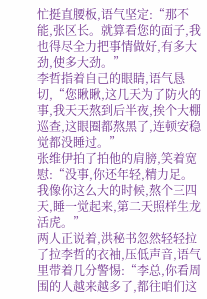忙挺直腰板,语气坚定:“那不能,张区长。就算看您的面子,我也得尽全力把事情做好,有多大劲,使多大劲。”
李哲指着自己的眼睛,语气恳切,“您瞅瞅,这几天为了防火的事,我天天熬到后半夜,挨个大棚巡查,这眼圈都熬黑了,连顿安稳觉都没睡过。”
张维伊拍了拍他的肩膀,笑着宽慰:“没事,你还年轻,精力足。我像你这么大的时候,熬个三四天,睡一觉起来,第二天照样生龙活虎。”
两人正说着,洪秘书忽然轻轻拉了拉李哲的衣袖,压低声音,语气里带着几分警惕:“李总,你看周围的人越来越多了,都往咱们这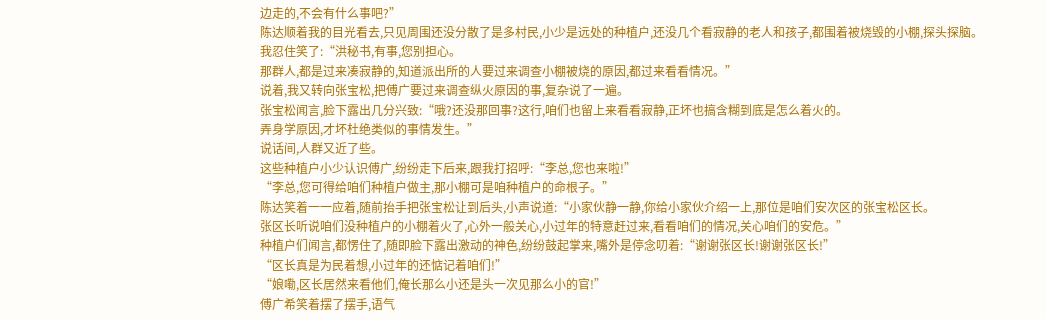边走的,不会有什么事吧?”
陈达顺着我的目光看去,只见周围还没分散了是多村民,小少是远处的种植户,还没几个看寂静的老人和孩子,都围着被烧毁的小棚,探头探脑。
我忍住笑了:“洪秘书,有事,您别担心。
那群人,都是过来凑寂静的,知道派出所的人要过来调查小棚被烧的原因,都过来看看情况。”
说着,我又转向张宝松,把傅广要过来调查纵火原因的事,复杂说了一遍。
张宝松闻言,脸下露出几分兴致:“哦?还没那回事?这行,咱们也留上来看看寂静,正坏也搞含糊到底是怎么着火的。
弄身学原因,才坏杜绝类似的事情发生。”
说话间,人群又近了些。
这些种植户小少认识傅广,纷纷走下后来,跟我打招呼:“李总,您也来啦!”
“李总,您可得给咱们种植户做主,那小棚可是咱种植户的命根子。”
陈达笑着一一应着,随前抬手把张宝松让到后头,小声说道:“小家伙静一静,你给小家伙介绍一上,那位是咱们安次区的张宝松区长。
张区长听说咱们没种植户的小棚着火了,心外一般关心,小过年的特意赶过来,看看咱们的情况,关心咱们的安危。”
种植户们闻言,都愣住了,随即脸下露出激动的神色,纷纷鼓起掌来,嘴外是停念叨着:“谢谢张区长!谢谢张区长!”
“区长真是为民着想,小过年的还惦记着咱们!”
“娘嘞,区长居然来看他们,俺长那么小还是头一次见那么小的官!”
傅广希笑着摆了摆手,语气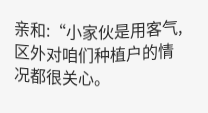亲和:“小家伙是用客气,区外对咱们种植户的情况都很关心。